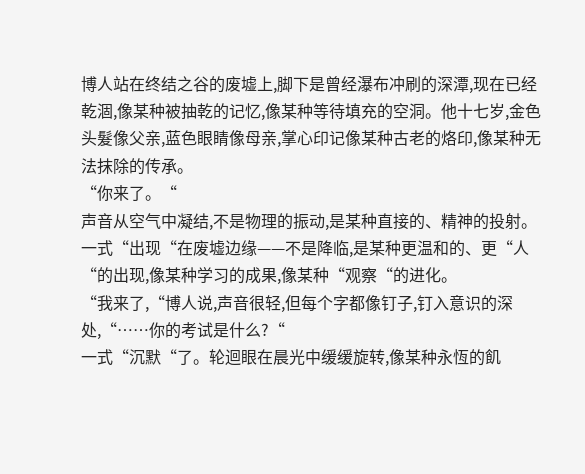博人站在终结之谷的废墟上,脚下是曾经瀑布冲刷的深潭,现在已经乾涸,像某种被抽乾的记忆,像某种等待填充的空洞。他十七岁,金色头髮像父亲,蓝色眼睛像母亲,掌心印记像某种古老的烙印,像某种无法抹除的传承。
“你来了。“
声音从空气中凝结,不是物理的振动,是某种直接的、精神的投射。一式“出现“在废墟边缘——不是降临,是某种更温和的、更“人“的出现,像某种学习的成果,像某种“观察“的进化。
“我来了,“博人说,声音很轻,但每个字都像钉子,钉入意识的深处,“……你的考试是什么?“
一式“沉默“了。轮迴眼在晨光中缓缓旋转,像某种永恆的飢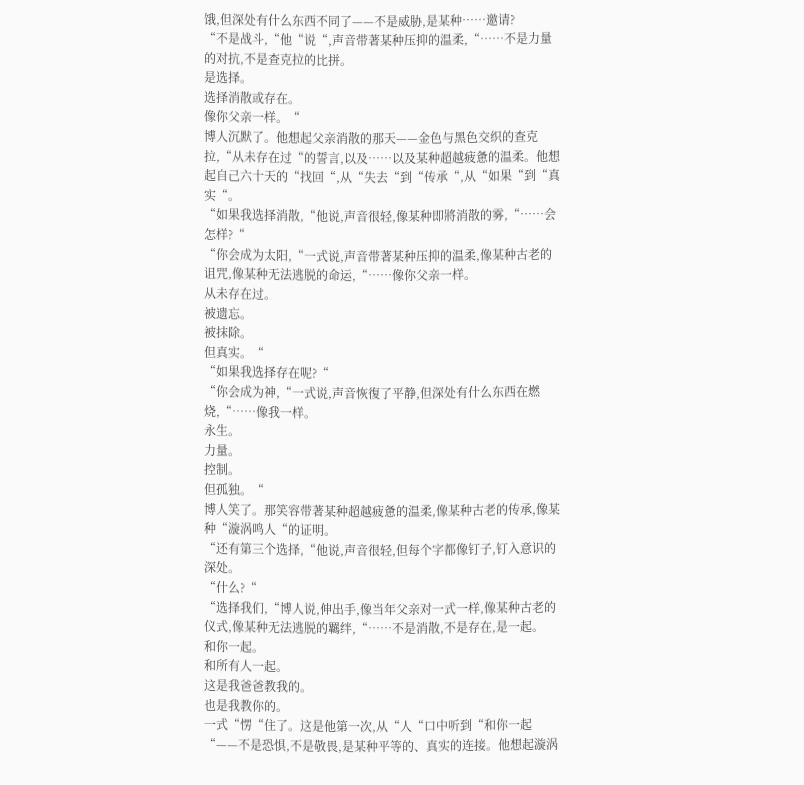饿,但深处有什么东西不同了——不是威胁,是某种……邀请?
“不是战斗,“他“说“,声音带著某种压抑的温柔,“……不是力量的对抗,不是查克拉的比拼。
是选择。
选择消散或存在。
像你父亲一样。“
博人沉默了。他想起父亲消散的那天——金色与黑色交织的查克拉,“从未存在过“的誓言,以及……以及某种超越疲惫的温柔。他想起自己六十天的“找回“,从“失去“到“传承“,从“如果“到“真实“。
“如果我选择消散,“他说,声音很轻,像某种即將消散的雾,“……会怎样?“
“你会成为太阳,“一式说,声音带著某种压抑的温柔,像某种古老的诅咒,像某种无法逃脱的命运,“……像你父亲一样。
从未存在过。
被遗忘。
被抹除。
但真实。“
“如果我选择存在呢?“
“你会成为神,“一式说,声音恢復了平静,但深处有什么东西在燃烧,“……像我一样。
永生。
力量。
控制。
但孤独。“
博人笑了。那笑容带著某种超越疲惫的温柔,像某种古老的传承,像某种“漩涡鸣人“的证明。
“还有第三个选择,“他说,声音很轻,但每个字都像钉子,钉入意识的深处。
“什么?“
“选择我们,“博人说,伸出手,像当年父亲对一式一样,像某种古老的仪式,像某种无法逃脱的羈绊,“……不是消散,不是存在,是一起。
和你一起。
和所有人一起。
这是我爸爸教我的。
也是我教你的。
一式“愣“住了。这是他第一次,从“人“口中听到“和你一起“——不是恐惧,不是敬畏,是某种平等的、真实的连接。他想起漩涡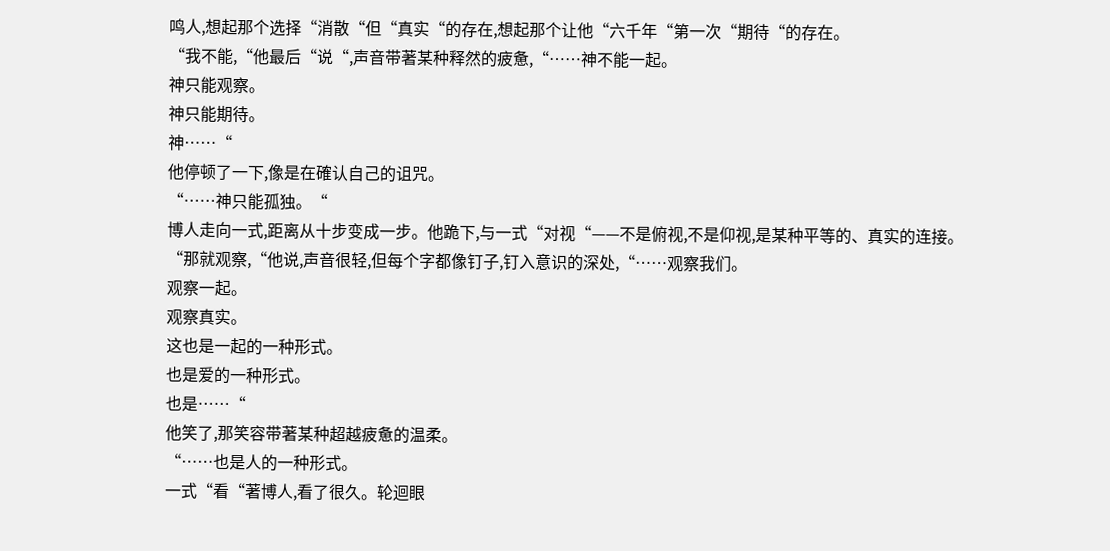鸣人,想起那个选择“消散“但“真实“的存在,想起那个让他“六千年“第一次“期待“的存在。
“我不能,“他最后“说“,声音带著某种释然的疲惫,“……神不能一起。
神只能观察。
神只能期待。
神……“
他停顿了一下,像是在確认自己的诅咒。
“……神只能孤独。“
博人走向一式,距离从十步变成一步。他跪下,与一式“对视“——不是俯视,不是仰视,是某种平等的、真实的连接。
“那就观察,“他说,声音很轻,但每个字都像钉子,钉入意识的深处,“……观察我们。
观察一起。
观察真实。
这也是一起的一种形式。
也是爱的一种形式。
也是……“
他笑了,那笑容带著某种超越疲惫的温柔。
“……也是人的一种形式。
一式“看“著博人,看了很久。轮迴眼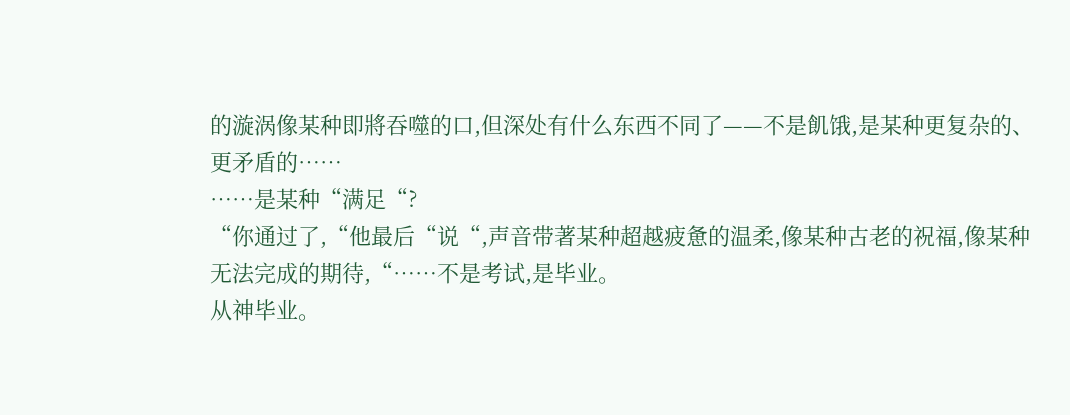的漩涡像某种即將吞噬的口,但深处有什么东西不同了——不是飢饿,是某种更复杂的、更矛盾的……
……是某种“满足“?
“你通过了,“他最后“说“,声音带著某种超越疲惫的温柔,像某种古老的祝福,像某种无法完成的期待,“……不是考试,是毕业。
从神毕业。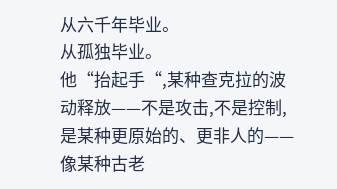从六千年毕业。
从孤独毕业。
他“抬起手“,某种查克拉的波动释放——不是攻击,不是控制,是某种更原始的、更非人的——像某种古老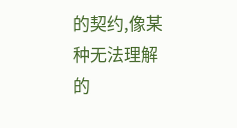的契约,像某种无法理解的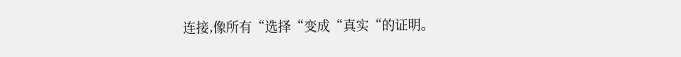连接,像所有“选择“变成“真实“的证明。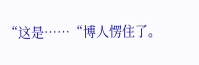“这是……“博人愣住了。